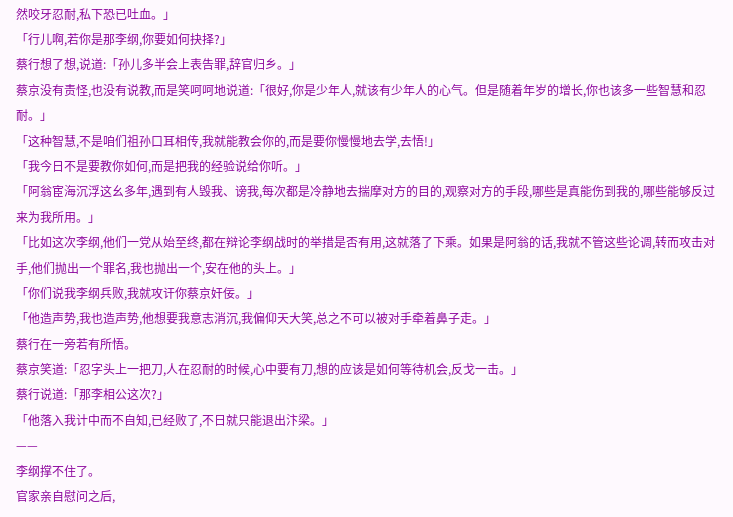然咬牙忍耐,私下恐已吐血。」
「行儿啊,若你是那李纲,你要如何抉择?」
蔡行想了想,说道:「孙儿多半会上表告罪,辞官归乡。」
蔡京没有责怪,也没有说教,而是笑呵呵地说道:「很好,你是少年人,就该有少年人的心气。但是随着年岁的增长,你也该多一些智慧和忍耐。」
「这种智慧,不是咱们祖孙口耳相传,我就能教会你的,而是要你慢慢地去学,去悟!」
「我今日不是要教你如何,而是把我的经验说给你听。」
「阿翁宦海沉浮这幺多年,遇到有人毁我、谤我,每次都是冷静地去揣摩对方的目的,观察对方的手段,哪些是真能伤到我的,哪些能够反过来为我所用。」
「比如这次李纲,他们一党从始至终,都在辩论李纲战时的举措是否有用,这就落了下乘。如果是阿翁的话,我就不管这些论调,转而攻击对手,他们抛出一个罪名,我也抛出一个,安在他的头上。」
「你们说我李纲兵败,我就攻讦你蔡京奸佞。」
「他造声势,我也造声势,他想要我意志消沉,我偏仰天大笑,总之不可以被对手牵着鼻子走。」
蔡行在一旁若有所悟。
蔡京笑道:「忍字头上一把刀,人在忍耐的时候,心中要有刀,想的应该是如何等待机会,反戈一击。」
蔡行说道:「那李相公这次?」
「他落入我计中而不自知,已经败了,不日就只能退出汴梁。」
——
李纲撑不住了。
官家亲自慰问之后,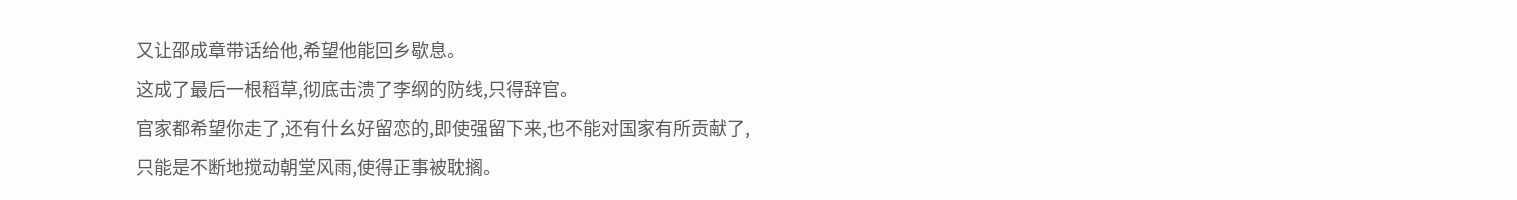又让邵成章带话给他,希望他能回乡歇息。
这成了最后一根稻草,彻底击溃了李纲的防线,只得辞官。
官家都希望你走了,还有什幺好留恋的,即使强留下来,也不能对国家有所贡献了,只能是不断地搅动朝堂风雨,使得正事被耽搁。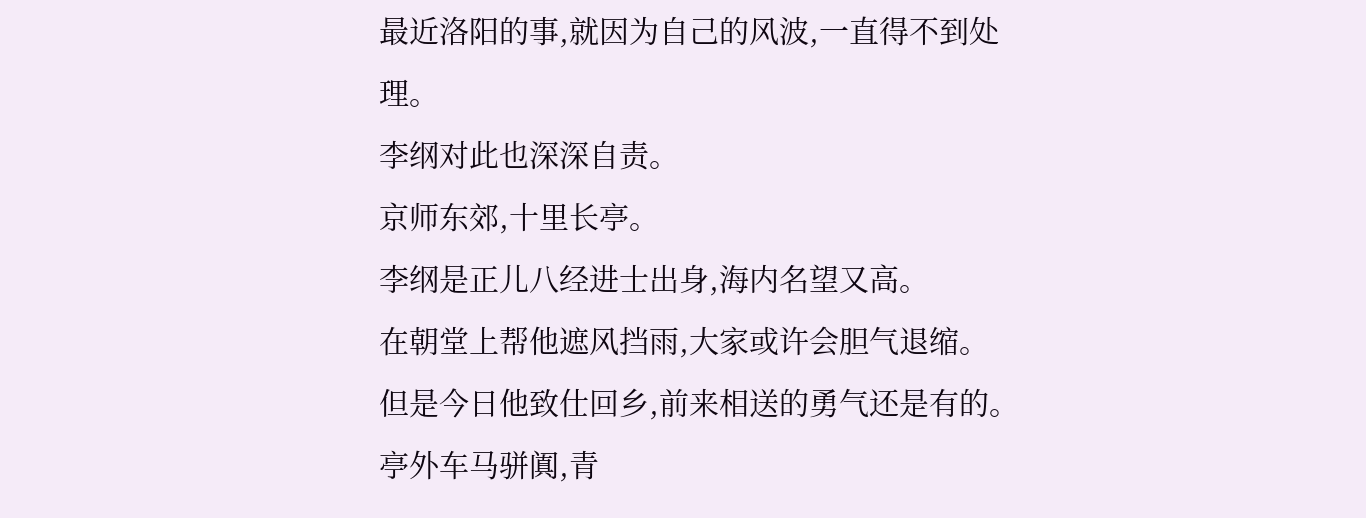最近洛阳的事,就因为自己的风波,一直得不到处理。
李纲对此也深深自责。
京师东郊,十里长亭。
李纲是正儿八经进士出身,海内名望又高。
在朝堂上帮他遮风挡雨,大家或许会胆气退缩。
但是今日他致仕回乡,前来相送的勇气还是有的。
亭外车马骈阗,青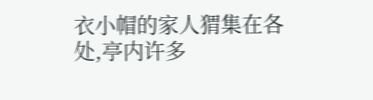衣小帽的家人猬集在各处,亭内许多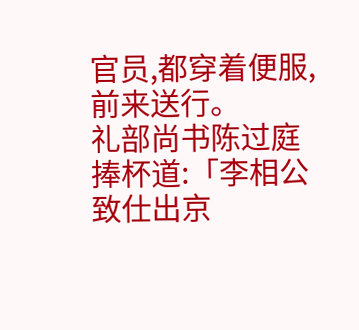官员,都穿着便服,前来送行。
礼部尚书陈过庭捧杯道:「李相公致仕出京